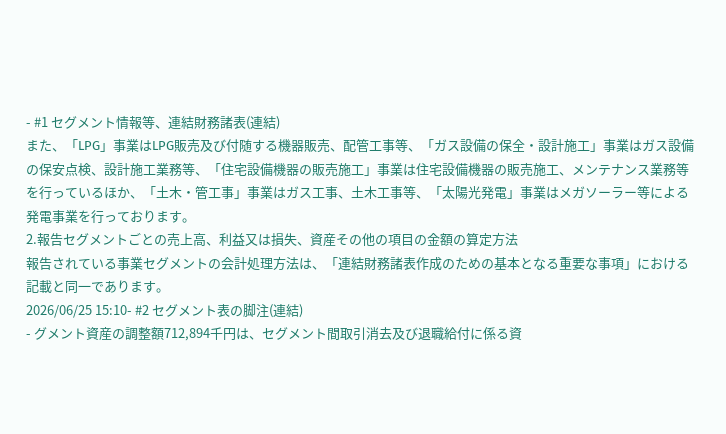- #1 セグメント情報等、連結財務諸表(連結)
また、「LPG」事業はLPG販売及び付随する機器販売、配管工事等、「ガス設備の保全・設計施工」事業はガス設備の保安点検、設計施工業務等、「住宅設備機器の販売施工」事業は住宅設備機器の販売施工、メンテナンス業務等を行っているほか、「土木・管工事」事業はガス工事、土木工事等、「太陽光発電」事業はメガソーラー等による発電事業を行っております。
2.報告セグメントごとの売上高、利益又は損失、資産その他の項目の金額の算定方法
報告されている事業セグメントの会計処理方法は、「連結財務諸表作成のための基本となる重要な事項」における記載と同一であります。
2026/06/25 15:10- #2 セグメント表の脚注(連結)
- グメント資産の調整額712,894千円は、セグメント間取引消去及び退職給付に係る資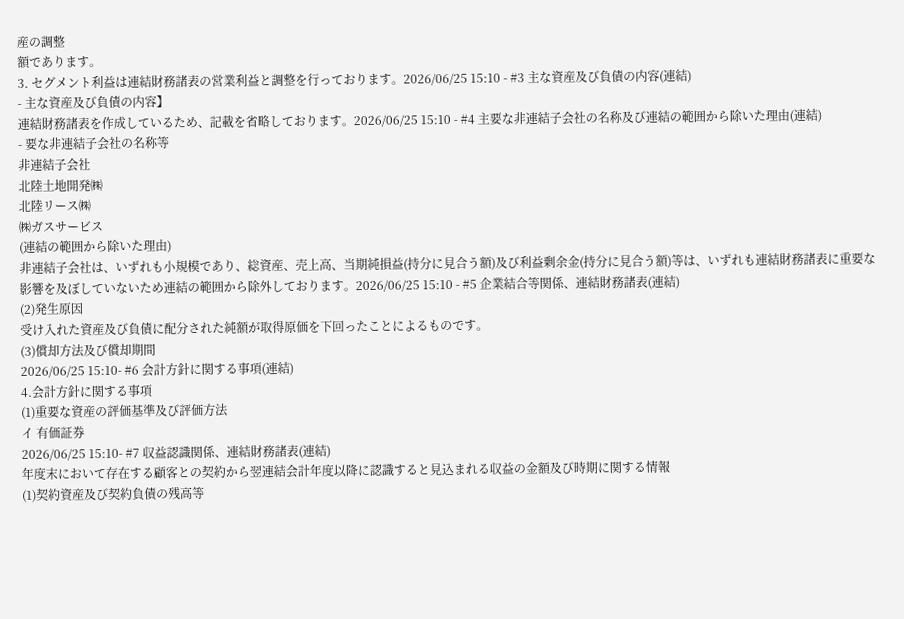産の調整
額であります。
3. セグメント利益は連結財務諸表の営業利益と調整を行っております。2026/06/25 15:10 - #3 主な資産及び負債の内容(連結)
- 主な資産及び負債の内容】
連結財務諸表を作成しているため、記載を省略しております。2026/06/25 15:10 - #4 主要な非連結子会社の名称及び連結の範囲から除いた理由(連結)
- 要な非連結子会社の名称等
非連結子会社
北陸土地開発㈱
北陸リース㈱
㈱ガスサービス
(連結の範囲から除いた理由)
非連結子会社は、いずれも小規模であり、総資産、売上高、当期純損益(持分に見合う額)及び利益剰余金(持分に見合う額)等は、いずれも連結財務諸表に重要な影響を及ぼしていないため連結の範囲から除外しております。2026/06/25 15:10 - #5 企業結合等関係、連結財務諸表(連結)
(2)発生原因
受け入れた資産及び負債に配分された純額が取得原価を下回ったことによるものです。
(3)償却方法及び償却期間
2026/06/25 15:10- #6 会計方針に関する事項(連結)
4.会計方針に関する事項
(1)重要な資産の評価基準及び評価方法
イ 有価証券
2026/06/25 15:10- #7 収益認識関係、連結財務諸表(連結)
年度末において存在する顧客との契約から翌連結会計年度以降に認識すると見込まれる収益の金額及び時期に関する情報
(1)契約資産及び契約負債の残高等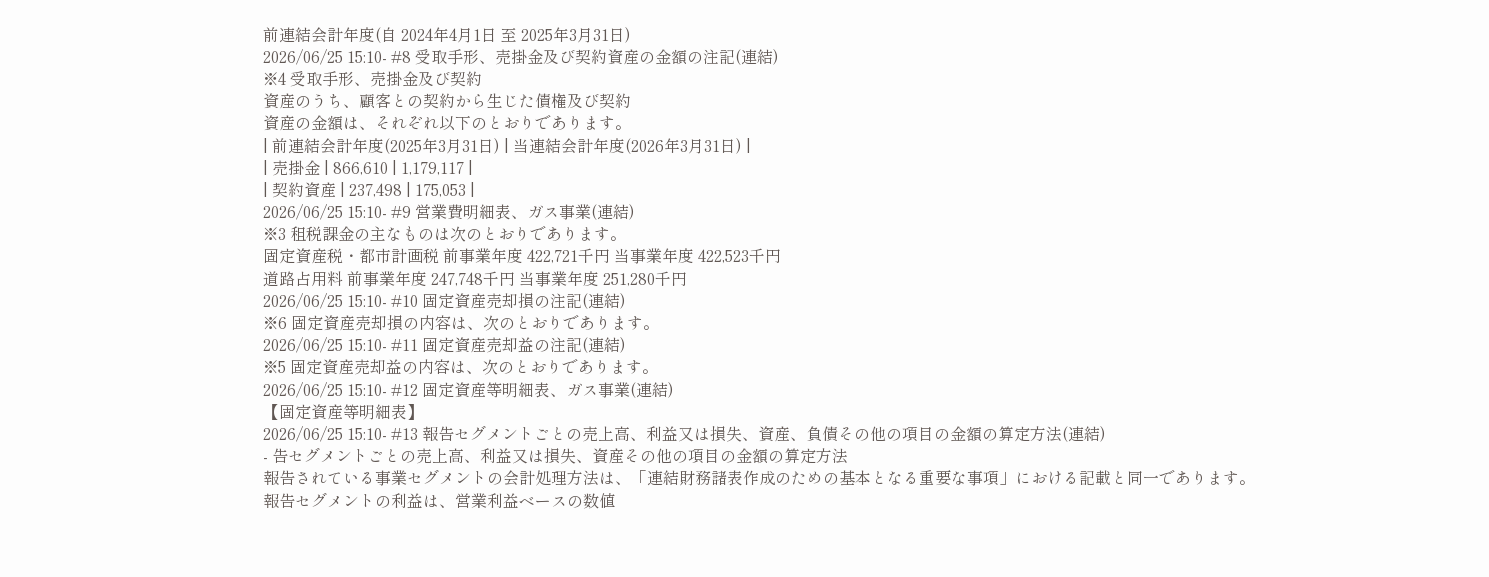前連結会計年度(自 2024年4月1日 至 2025年3月31日)
2026/06/25 15:10- #8 受取手形、売掛金及び契約資産の金額の注記(連結)
※4 受取手形、売掛金及び契約
資産のうち、顧客との契約から生じた債権及び契約
資産の金額は、それぞれ以下のとおりであります。
| 前連結会計年度(2025年3月31日) | 当連結会計年度(2026年3月31日) |
| 売掛金 | 866,610 | 1,179,117 |
| 契約資産 | 237,498 | 175,053 |
2026/06/25 15:10- #9 営業費明細表、ガス事業(連結)
※3 租税課金の主なものは次のとおりであります。
固定資産税・都市計画税 前事業年度 422,721千円 当事業年度 422,523千円
道路占用料 前事業年度 247,748千円 当事業年度 251,280千円
2026/06/25 15:10- #10 固定資産売却損の注記(連結)
※6 固定資産売却損の内容は、次のとおりであります。
2026/06/25 15:10- #11 固定資産売却益の注記(連結)
※5 固定資産売却益の内容は、次のとおりであります。
2026/06/25 15:10- #12 固定資産等明細表、ガス事業(連結)
【固定資産等明細表】
2026/06/25 15:10- #13 報告セグメントごとの売上高、利益又は損失、資産、負債その他の項目の金額の算定方法(連結)
- 告セグメントごとの売上高、利益又は損失、資産その他の項目の金額の算定方法
報告されている事業セグメントの会計処理方法は、「連結財務諸表作成のための基本となる重要な事項」における記載と同一であります。
報告セグメントの利益は、営業利益ベースの数値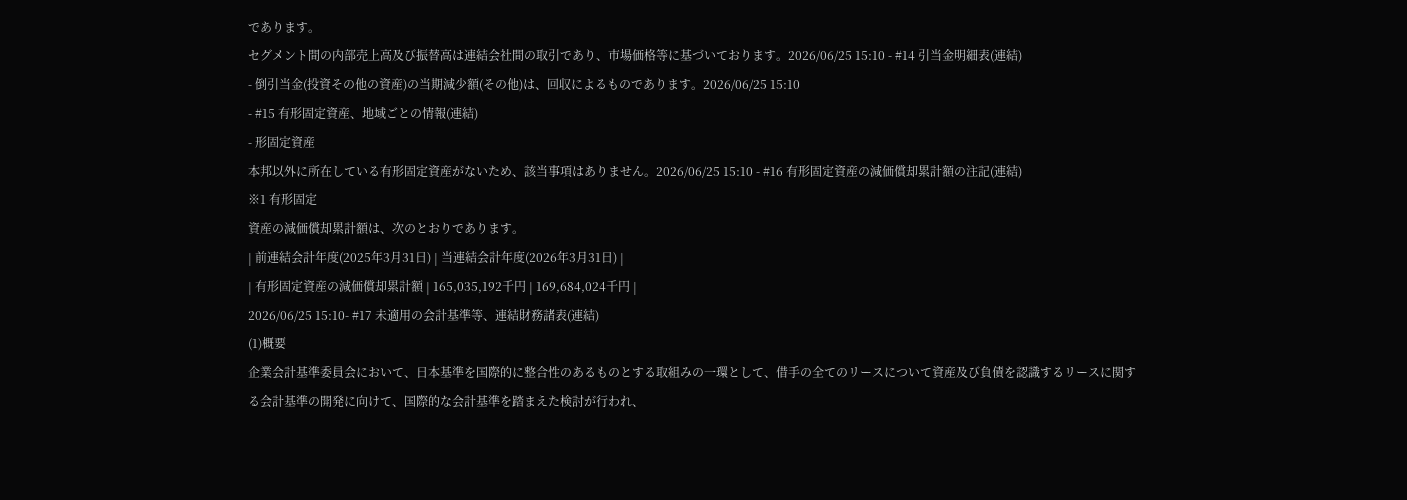であります。
セグメント間の内部売上高及び振替高は連結会社間の取引であり、市場価格等に基づいております。2026/06/25 15:10 - #14 引当金明細表(連結)
- 倒引当金(投資その他の資産)の当期減少額(その他)は、回収によるものであります。2026/06/25 15:10
- #15 有形固定資産、地域ごとの情報(連結)
- 形固定資産
本邦以外に所在している有形固定資産がないため、該当事項はありません。2026/06/25 15:10 - #16 有形固定資産の減価償却累計額の注記(連結)
※1 有形固定
資産の減価償却累計額は、次のとおりであります。
| 前連結会計年度(2025年3月31日) | 当連結会計年度(2026年3月31日) |
| 有形固定資産の減価償却累計額 | 165,035,192千円 | 169,684,024千円 |
2026/06/25 15:10- #17 未適用の会計基準等、連結財務諸表(連結)
(1)概要
企業会計基準委員会において、日本基準を国際的に整合性のあるものとする取組みの一環として、借手の全てのリースについて資産及び負債を認識するリースに関する会計基準の開発に向けて、国際的な会計基準を踏まえた検討が行われ、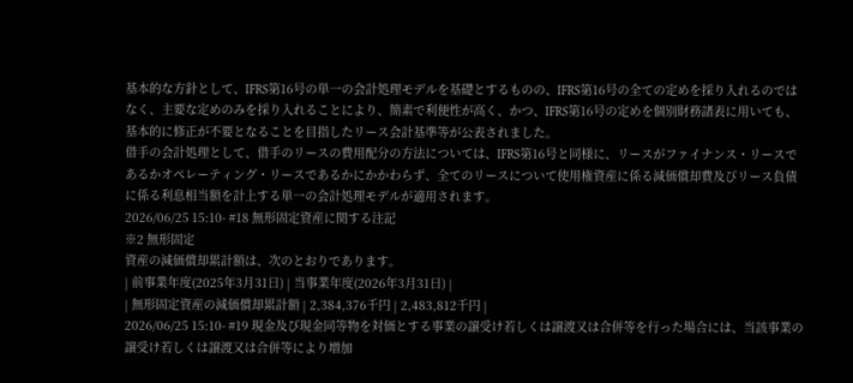基本的な方針として、IFRS第16号の単一の会計処理モデルを基礎とするものの、IFRS第16号の全ての定めを採り入れるのではなく、主要な定めのみを採り入れることにより、簡素で利便性が高く、かつ、IFRS第16号の定めを個別財務諸表に用いても、基本的に修正が不要となることを目指したリース会計基準等が公表されました。
借手の会計処理として、借手のリースの費用配分の方法については、IFRS第16号と同様に、リースがファイナンス・リースであるかオペレーティング・リースであるかにかかわらず、全てのリースについて使用権資産に係る減価償却費及びリース負債に係る利息相当額を計上する単一の会計処理モデルが適用されます。
2026/06/25 15:10- #18 無形固定資産に関する注記
※2 無形固定
資産の減価償却累計額は、次のとおりであります。
| 前事業年度(2025年3月31日) | 当事業年度(2026年3月31日) |
| 無形固定資産の減価償却累計額 | 2,384,376千円 | 2,483,812千円 |
2026/06/25 15:10- #19 現金及び現金同等物を対価とする事業の譲受け若しくは譲渡又は合併等を行った場合には、当該事業の譲受け若しくは譲渡又は合併等により増加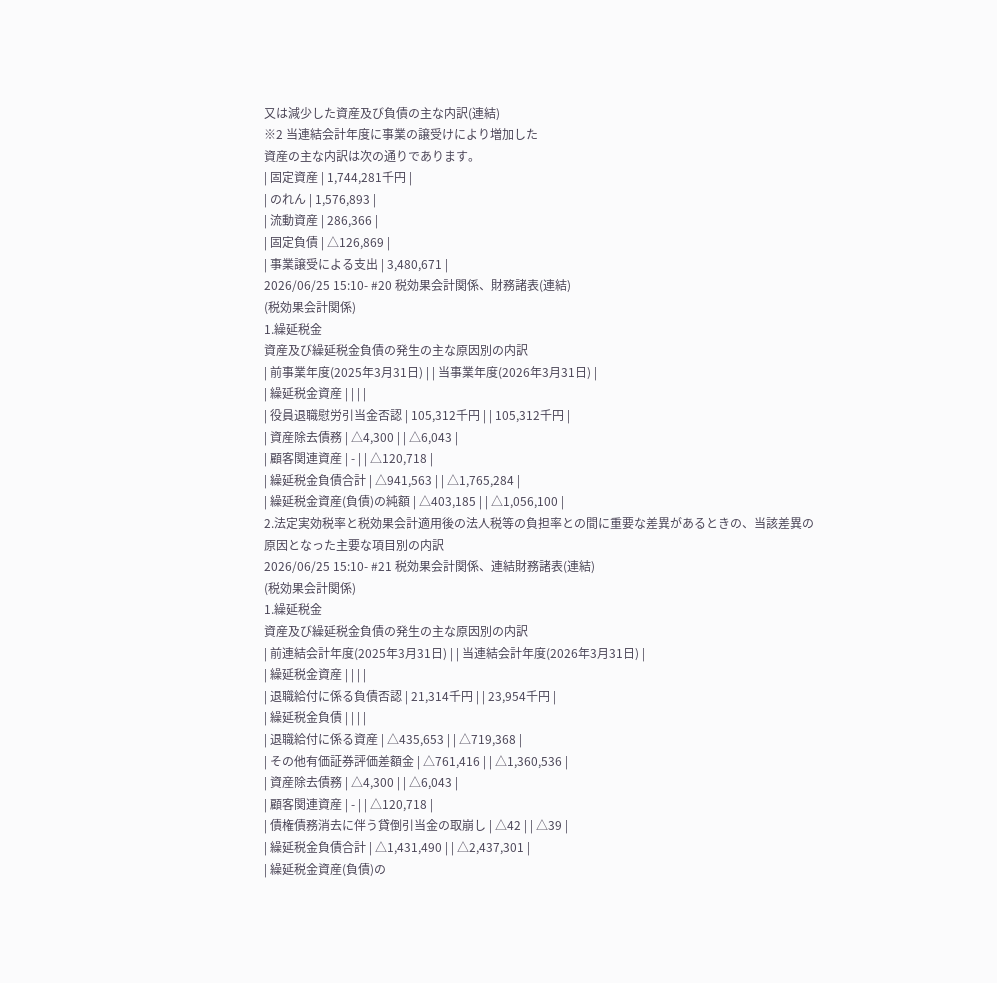又は減少した資産及び負債の主な内訳(連結)
※2 当連結会計年度に事業の譲受けにより増加した
資産の主な内訳は次の通りであります。
| 固定資産 | 1,744,281千円 |
| のれん | 1,576,893 |
| 流動資産 | 286,366 |
| 固定負債 | △126,869 |
| 事業譲受による支出 | 3,480,671 |
2026/06/25 15:10- #20 税効果会計関係、財務諸表(連結)
(税効果会計関係)
1.繰延税金
資産及び繰延税金負債の発生の主な原因別の内訳
| 前事業年度(2025年3月31日) | | 当事業年度(2026年3月31日) |
| 繰延税金資産 | | | |
| 役員退職慰労引当金否認 | 105,312千円 | | 105,312千円 |
| 資産除去債務 | △4,300 | | △6,043 |
| 顧客関連資産 | - | | △120,718 |
| 繰延税金負債合計 | △941,563 | | △1,765,284 |
| 繰延税金資産(負債)の純額 | △403,185 | | △1,056,100 |
2.法定実効税率と税効果会計適用後の法人税等の負担率との間に重要な差異があるときの、当該差異の原因となった主要な項目別の内訳
2026/06/25 15:10- #21 税効果会計関係、連結財務諸表(連結)
(税効果会計関係)
1.繰延税金
資産及び繰延税金負債の発生の主な原因別の内訳
| 前連結会計年度(2025年3月31日) | | 当連結会計年度(2026年3月31日) |
| 繰延税金資産 | | | |
| 退職給付に係る負債否認 | 21,314千円 | | 23,954千円 |
| 繰延税金負債 | | | |
| 退職給付に係る資産 | △435,653 | | △719,368 |
| その他有価証券評価差額金 | △761,416 | | △1,360,536 |
| 資産除去債務 | △4,300 | | △6,043 |
| 顧客関連資産 | - | | △120,718 |
| 債権債務消去に伴う貸倒引当金の取崩し | △42 | | △39 |
| 繰延税金負債合計 | △1,431,490 | | △2,437,301 |
| 繰延税金資産(負債)の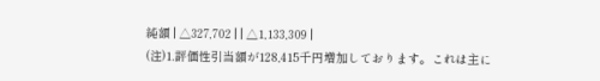純額 | △327,702 | | △1,133,309 |
(注)1.評価性引当額が128,415千円増加しております。これは主に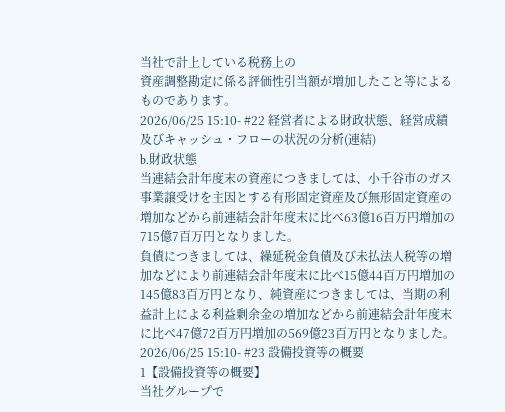当社で計上している税務上の
資産調整勘定に係る評価性引当額が増加したこと等によるものであります。
2026/06/25 15:10- #22 経営者による財政状態、経営成績及びキャッシュ・フローの状況の分析(連結)
b.財政状態
当連結会計年度末の資産につきましては、小千谷市のガス事業譲受けを主因とする有形固定資産及び無形固定資産の増加などから前連結会計年度末に比べ63億16百万円増加の715億7百万円となりました。
負債につきましては、繰延税金負債及び未払法人税等の増加などにより前連結会計年度末に比べ15億44百万円増加の145億83百万円となり、純資産につきましては、当期の利益計上による利益剰余金の増加などから前連結会計年度末に比べ47億72百万円増加の569億23百万円となりました。
2026/06/25 15:10- #23 設備投資等の概要
1【設備投資等の概要】
当社グループで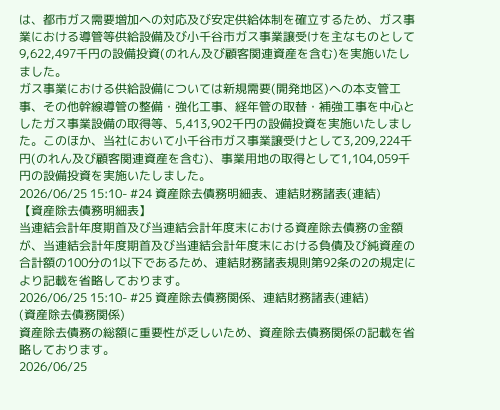は、都市ガス需要増加への対応及び安定供給体制を確立するため、ガス事業における導管等供給設備及び小千谷市ガス事業譲受けを主なものとして9,622,497千円の設備投資(のれん及び顧客関連資産を含む)を実施いたしました。
ガス事業における供給設備については新規需要(開発地区)への本支管工事、その他幹線導管の整備・強化工事、経年管の取替・補強工事を中心としたガス事業設備の取得等、5,413,902千円の設備投資を実施いたしました。このほか、当社において小千谷市ガス事業譲受けとして3,209,224千円(のれん及び顧客関連資産を含む)、事業用地の取得として1,104,059千円の設備投資を実施いたしました。
2026/06/25 15:10- #24 資産除去債務明細表、連結財務諸表(連結)
【資産除去債務明細表】
当連結会計年度期首及び当連結会計年度末における資産除去債務の金額が、当連結会計年度期首及び当連結会計年度末における負債及び純資産の合計額の100分の1以下であるため、連結財務諸表規則第92条の2の規定により記載を省略しております。
2026/06/25 15:10- #25 資産除去債務関係、連結財務諸表(連結)
(資産除去債務関係)
資産除去債務の総額に重要性が乏しいため、資産除去債務関係の記載を省略しております。
2026/06/25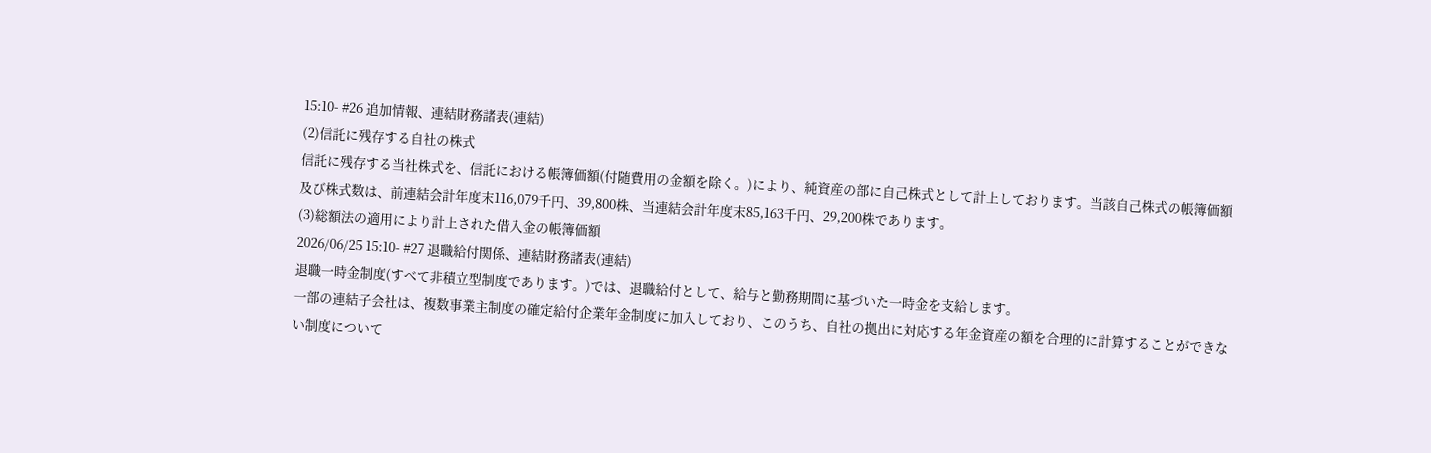15:10- #26 追加情報、連結財務諸表(連結)
(2)信託に残存する自社の株式
信託に残存する当社株式を、信託における帳簿価額(付随費用の金額を除く。)により、純資産の部に自己株式として計上しております。当該自己株式の帳簿価額及び株式数は、前連結会計年度末116,079千円、39,800株、当連結会計年度末85,163千円、29,200株であります。
(3)総額法の適用により計上された借入金の帳簿価額
2026/06/25 15:10- #27 退職給付関係、連結財務諸表(連結)
退職一時金制度(すべて非積立型制度であります。)では、退職給付として、給与と勤務期間に基づいた一時金を支給します。
一部の連結子会社は、複数事業主制度の確定給付企業年金制度に加入しており、このうち、自社の拠出に対応する年金資産の額を合理的に計算することができない制度について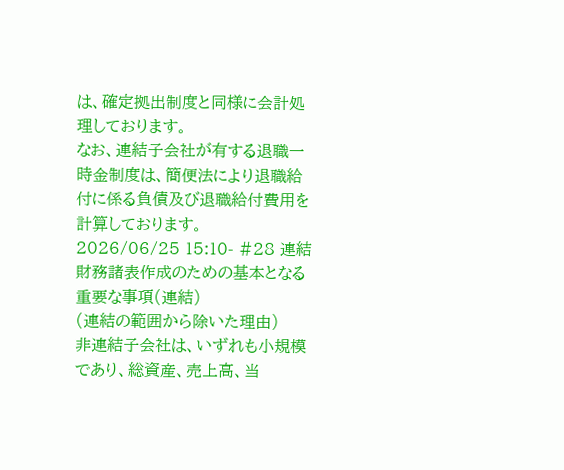は、確定拠出制度と同様に会計処理しております。
なお、連結子会社が有する退職一時金制度は、簡便法により退職給付に係る負債及び退職給付費用を計算しております。
2026/06/25 15:10- #28 連結財務諸表作成のための基本となる重要な事項(連結)
(連結の範囲から除いた理由)
非連結子会社は、いずれも小規模であり、総資産、売上高、当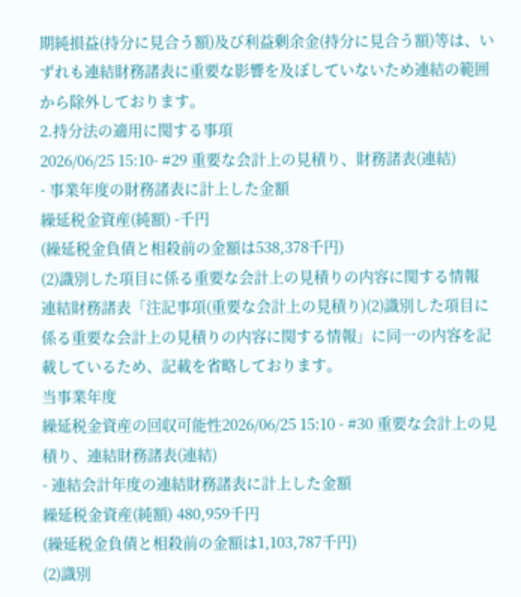期純損益(持分に見合う額)及び利益剰余金(持分に見合う額)等は、いずれも連結財務諸表に重要な影響を及ぼしていないため連結の範囲から除外しております。
2.持分法の適用に関する事項
2026/06/25 15:10- #29 重要な会計上の見積り、財務諸表(連結)
- 事業年度の財務諸表に計上した金額
繰延税金資産(純額) -千円
(繰延税金負債と相殺前の金額は538,378千円)
(2)識別した項目に係る重要な会計上の見積りの内容に関する情報
連結財務諸表「注記事項(重要な会計上の見積り)(2)識別した項目に係る重要な会計上の見積りの内容に関する情報」に同一の内容を記載しているため、記載を省略しております。
当事業年度
繰延税金資産の回収可能性2026/06/25 15:10 - #30 重要な会計上の見積り、連結財務諸表(連結)
- 連結会計年度の連結財務諸表に計上した金額
繰延税金資産(純額) 480,959千円
(繰延税金負債と相殺前の金額は1,103,787千円)
(2)識別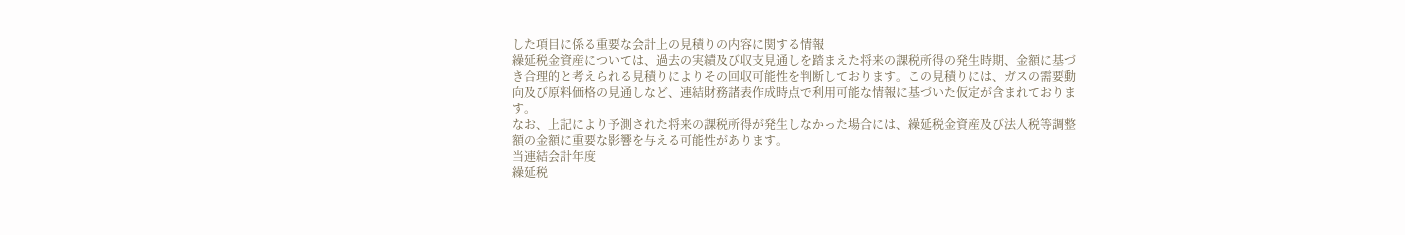した項目に係る重要な会計上の見積りの内容に関する情報
繰延税金資産については、過去の実績及び収支見通しを踏まえた将来の課税所得の発生時期、金額に基づき合理的と考えられる見積りによりその回収可能性を判断しております。この見積りには、ガスの需要動向及び原料価格の見通しなど、連結財務諸表作成時点で利用可能な情報に基づいた仮定が含まれております。
なお、上記により予測された将来の課税所得が発生しなかった場合には、繰延税金資産及び法人税等調整額の金額に重要な影響を与える可能性があります。
当連結会計年度
繰延税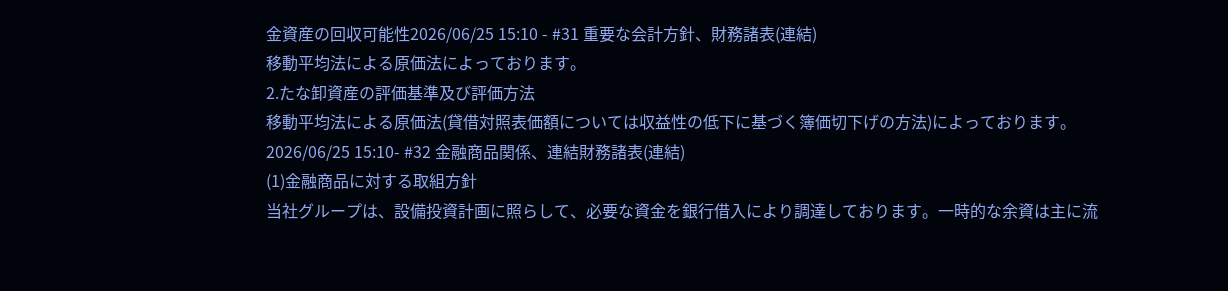金資産の回収可能性2026/06/25 15:10 - #31 重要な会計方針、財務諸表(連結)
移動平均法による原価法によっております。
2.たな卸資産の評価基準及び評価方法
移動平均法による原価法(貸借対照表価額については収益性の低下に基づく簿価切下げの方法)によっております。
2026/06/25 15:10- #32 金融商品関係、連結財務諸表(連結)
(1)金融商品に対する取組方針
当社グループは、設備投資計画に照らして、必要な資金を銀行借入により調達しております。一時的な余資は主に流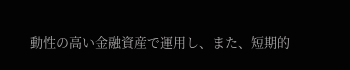動性の高い金融資産で運用し、また、短期的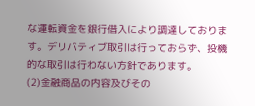な運転資金を銀行借入により調達しております。デリバティブ取引は行っておらず、投機的な取引は行わない方針であります。
(2)金融商品の内容及びその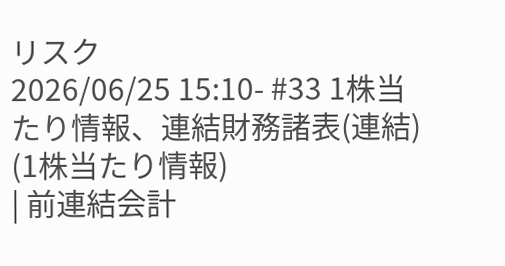リスク
2026/06/25 15:10- #33 1株当たり情報、連結財務諸表(連結)
(1株当たり情報)
| 前連結会計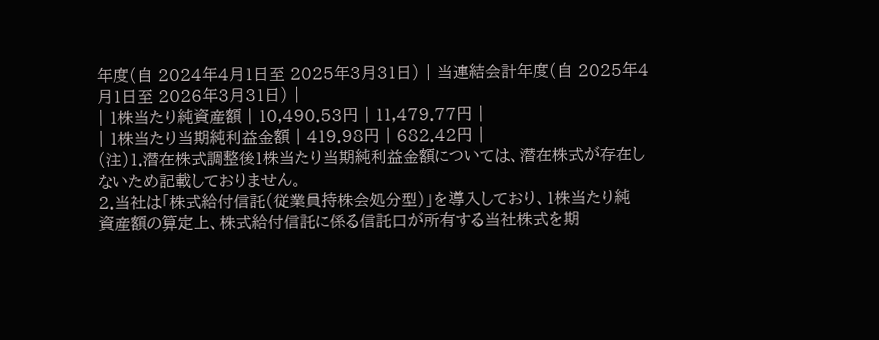年度(自 2024年4月1日至 2025年3月31日) | 当連結会計年度(自 2025年4月1日至 2026年3月31日) |
| 1株当たり純資産額 | 10,490.53円 | 11,479.77円 |
| 1株当たり当期純利益金額 | 419.98円 | 682.42円 |
(注)1.潜在株式調整後1株当たり当期純利益金額については、潜在株式が存在しないため記載しておりません。
2.当社は「株式給付信託(従業員持株会処分型)」を導入しており、1株当たり純
資産額の算定上、株式給付信託に係る信託口が所有する当社株式を期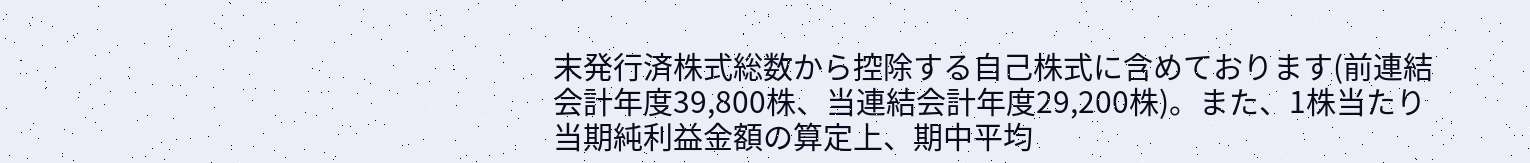末発行済株式総数から控除する自己株式に含めております(前連結会計年度39,800株、当連結会計年度29,200株)。また、1株当たり当期純利益金額の算定上、期中平均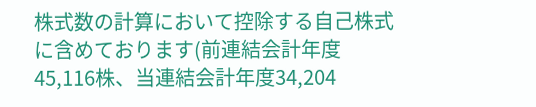株式数の計算において控除する自己株式に含めております(前連結会計年度45,116株、当連結会計年度34,204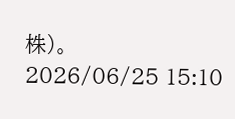株)。
2026/06/25 15:10